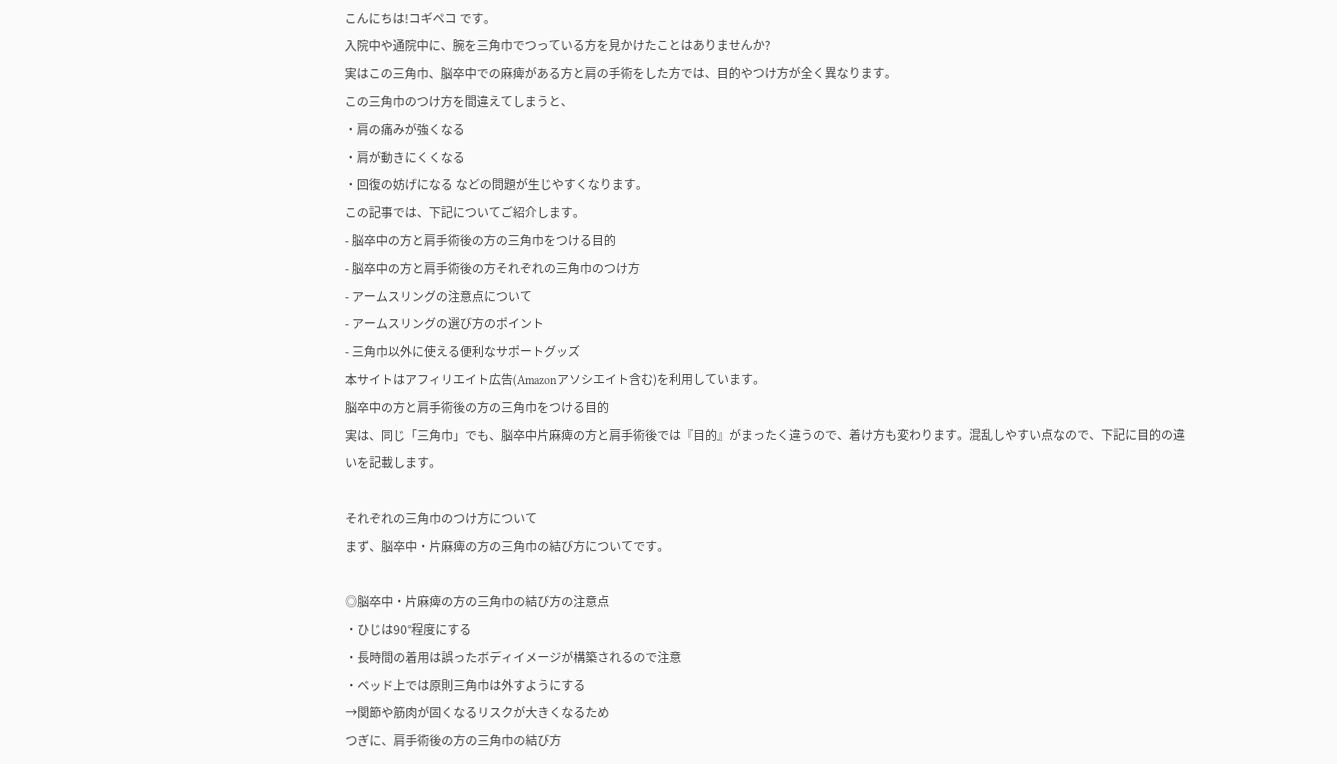こんにちは!コギペコ です。
入院中や通院中に、腕を三角巾でつっている方を見かけたことはありませんか?
実はこの三角巾、脳卒中での麻痺がある方と肩の手術をした方では、目的やつけ方が全く異なります。
この三角巾のつけ方を間違えてしまうと、
・肩の痛みが強くなる
・肩が動きにくくなる
・回復の妨げになる などの問題が生じやすくなります。
この記事では、下記についてご紹介します。
- 脳卒中の方と肩手術後の方の三角巾をつける目的
- 脳卒中の方と肩手術後の方それぞれの三角巾のつけ方
- アームスリングの注意点について
- アームスリングの選び方のポイント
- 三角巾以外に使える便利なサポートグッズ
本サイトはアフィリエイト広告(Amazonアソシエイト含む)を利用しています。
脳卒中の方と肩手術後の方の三角巾をつける目的
実は、同じ「三角巾」でも、脳卒中片麻痺の方と肩手術後では『目的』がまったく違うので、着け方も変わります。混乱しやすい点なので、下記に目的の違いを記載します。

それぞれの三角巾のつけ方について
まず、脳卒中・片麻痺の方の三角巾の結び方についてです。

◎脳卒中・片麻痺の方の三角巾の結び方の注意点
・ひじは90°程度にする
・長時間の着用は誤ったボディイメージが構築されるので注意
・ベッド上では原則三角巾は外すようにする
→関節や筋肉が固くなるリスクが大きくなるため
つぎに、肩手術後の方の三角巾の結び方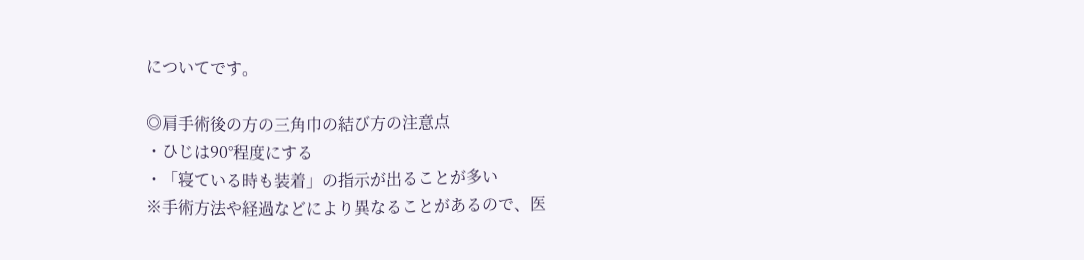についてです。

◎肩手術後の方の三角巾の結び方の注意点
・ひじは90°程度にする
・「寝ている時も装着」の指示が出ることが多い
※手術方法や経過などにより異なることがあるので、医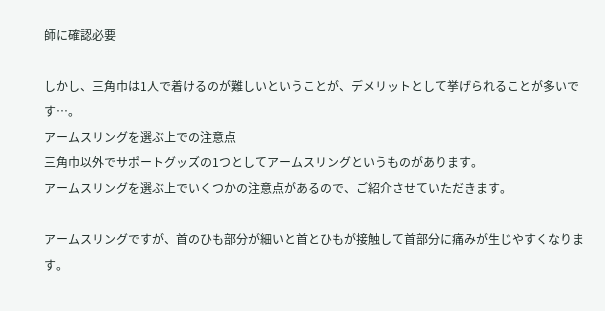師に確認必要

しかし、三角巾は1人で着けるのが難しいということが、デメリットとして挙げられることが多いです…。
アームスリングを選ぶ上での注意点
三角巾以外でサポートグッズの1つとしてアームスリングというものがあります。
アームスリングを選ぶ上でいくつかの注意点があるので、ご紹介させていただきます。

アームスリングですが、首のひも部分が細いと首とひもが接触して首部分に痛みが生じやすくなります。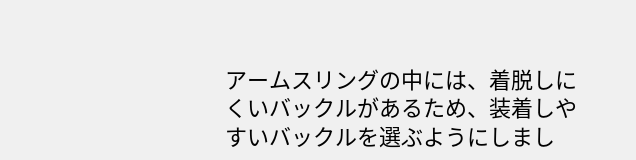アームスリングの中には、着脱しにくいバックルがあるため、装着しやすいバックルを選ぶようにしまし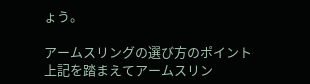ょう。

アームスリングの選び方のポイント
上記を踏まえてアームスリン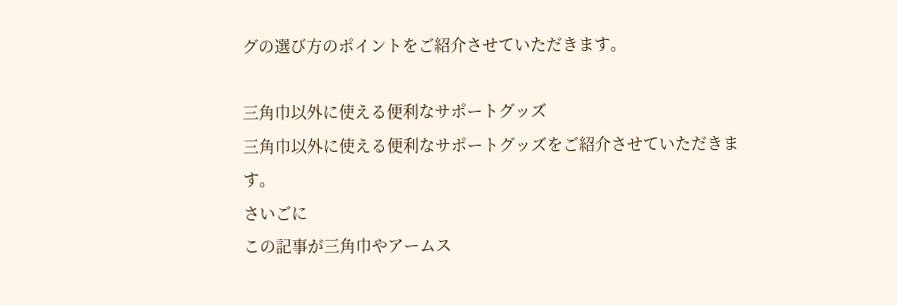グの選び方のポイントをご紹介させていただきます。

三角巾以外に使える便利なサポートグッズ
三角巾以外に使える便利なサポートグッズをご紹介させていただきます。
さいごに
この記事が三角巾やアームス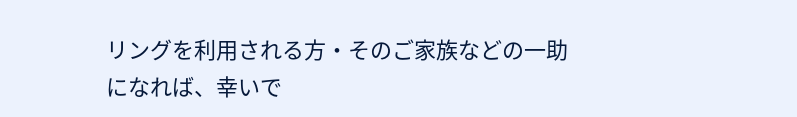リングを利用される方・そのご家族などの一助になれば、幸いで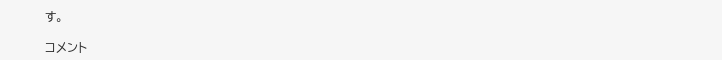す。

コメント